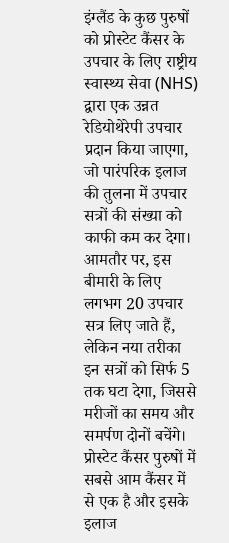इंग्लैंड के कुछ पुरुषों को प्रोस्टेट कैंसर के उपचार के लिए राष्ट्रीय स्वास्थ्य सेवा (NHS) द्वारा एक उन्नत रेडियोथेरेपी उपचार प्रदान किया जाएगा, जो पारंपरिक इलाज की तुलना में उपचार सत्रों की संख्या को काफी कम कर देगा। आमतौर पर, इस बीमारी के लिए लगभग 20 उपचार सत्र लिए जाते हैं, लेकिन नया तरीका इन सत्रों को सिर्फ 5 तक घटा देगा, जिससे मरीजों का समय और समर्पण दोनों बचेंगे।
प्रोस्टेट कैंसर पुरुषों में सबसे आम कैंसर में से एक है और इसके इलाज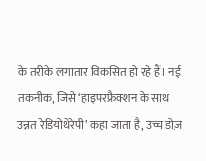के तरीके लगातार विकसित हो रहे हैं। नई तकनीक, जिसे ‘हाइपरफ्रैक्शन के साथ उन्नत रेडियोथेरेपी’ कहा जाता है, उच्च डोज़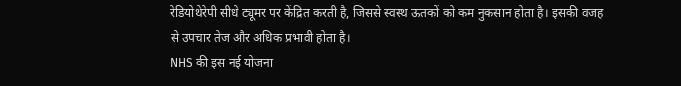रेडियोथेरेपी सीधे ट्यूमर पर केंद्रित करती है, जिससे स्वस्थ ऊतकों को कम नुकसान होता है। इसकी वजह से उपचार तेज और अधिक प्रभावी होता है।
NHS की इस नई योजना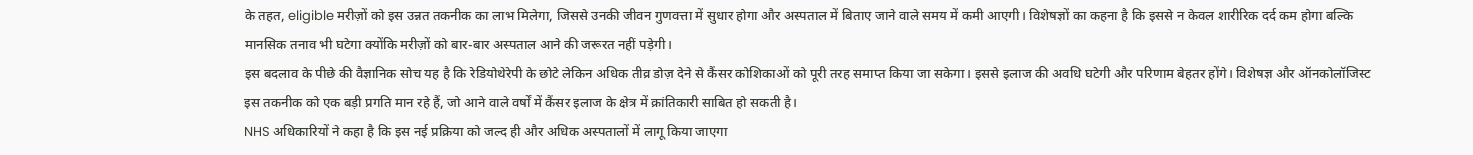के तहत, eligible मरीज़ों को इस उन्नत तकनीक का लाभ मिलेगा, जिससे उनकी जीवन गुणवत्ता में सुधार होगा और अस्पताल में बिताए जाने वाले समय में कमी आएगी। विशेषज्ञों का कहना है कि इससे न केवल शारीरिक दर्द कम होगा बल्कि मानसिक तनाव भी घटेगा क्योंकि मरीज़ों को बार-बार अस्पताल आने की जरूरत नहीं पड़ेगी।
इस बदलाव के पीछे की वैज्ञानिक सोच यह है कि रेडियोथेरेपी के छोटे लेकिन अधिक तीव्र डोज़ देने से कैंसर कोशिकाओं को पूरी तरह समाप्त किया जा सकेगा। इससे इलाज की अवधि घटेगी और परिणाम बेहतर होंगे। विशेषज्ञ और ऑनकोलॉजिस्ट इस तकनीक को एक बड़ी प्रगति मान रहे हैं, जो आने वाले वर्षों में कैंसर इलाज के क्षेत्र में क्रांतिकारी साबित हो सकती है।
NHS अधिकारियों ने कहा है कि इस नई प्रक्रिया को जल्द ही और अधिक अस्पतालों में लागू किया जाएगा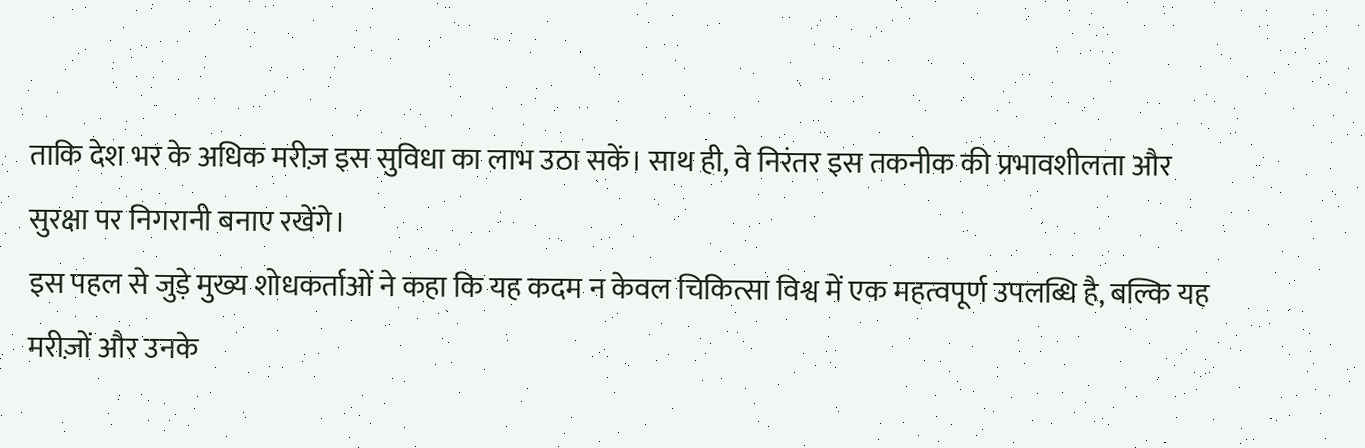ताकि देश भर के अधिक मरीज़ इस सुविधा का लाभ उठा सकें। साथ ही, वे निरंतर इस तकनीक की प्रभावशीलता और सुरक्षा पर निगरानी बनाए रखेंगे।
इस पहल से जुड़े मुख्य शोधकर्ताओं ने कहा कि यह कदम न केवल चिकित्सा विश्व में एक महत्वपूर्ण उपलब्धि है, बल्कि यह मरीज़ों और उनके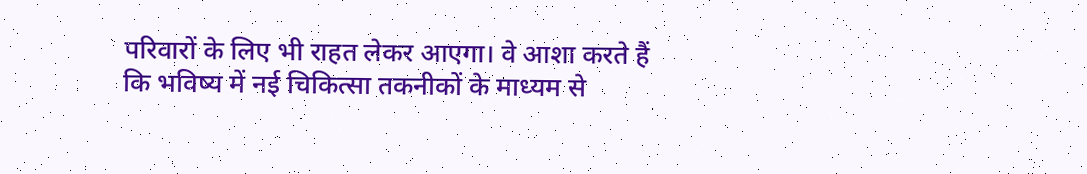परिवारों के लिए भी राहत लेकर आएगा। वे आशा करते हैं कि भविष्य में नई चिकित्सा तकनीकों के माध्यम से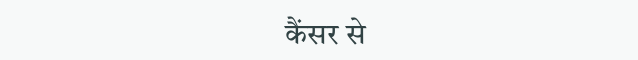कैंसर से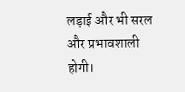लड़ाई और भी सरल और प्रभावशाली होगी।